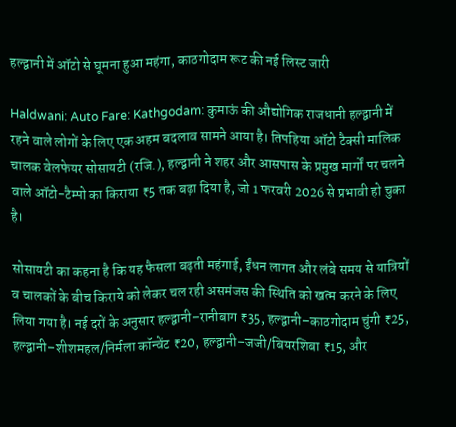हल्द्वानी में ऑटो से घूमना हुआ महंगा, काठगोदाम रूट की नई लिस्ट जारी

Haldwani: Auto Fare: Kathgodam: कुमाऊं की औद्योगिक राजधानी हल्द्वानी में रहने वाले लोगों के लिए एक अहम बदलाव सामने आया है। तिपहिया ऑटो टैक्सी मालिक चालक वेलफेयर सोसायटी (रजि.), हल्द्वानी ने शहर और आसपास के प्रमुख मार्गों पर चलने वाले ऑटो-टैम्पो का किराया ₹5 तक बढ़ा दिया है, जो 1 फरवरी 2026 से प्रभावी हो चुका है।

सोसायटी का कहना है कि यह फैसला बढ़ती महंगाई, ईंधन लागत और लंबे समय से यात्रियों व चालकों के बीच किराये को लेकर चल रही असमंजस की स्थिति को खत्म करने के लिए लिया गया है। नई दरों के अनुसार हल्द्वानी–रानीबाग ₹35, हल्द्वानी–काठगोदाम चुंगी ₹25, हल्द्वानी–शीशमहल/निर्मला कॉन्वेंट ₹20, हल्द्वानी–जजी/बियरशिबा ₹15, और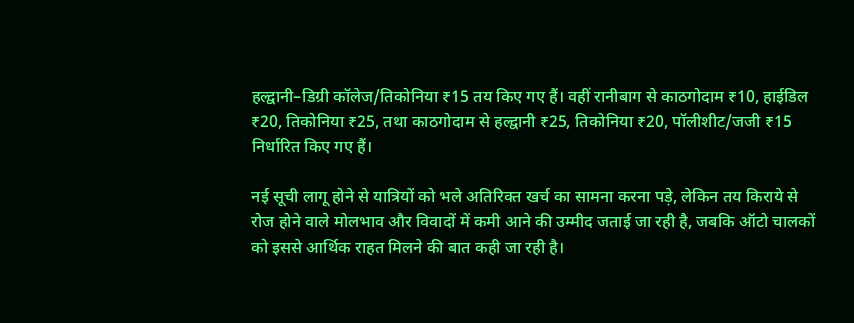हल्द्वानी–डिग्री कॉलेज/तिकोनिया ₹15 तय किए गए हैं। वहीं रानीबाग से काठगोदाम ₹10, हाईडिल ₹20, तिकोनिया ₹25, तथा काठगोदाम से हल्द्वानी ₹25, तिकोनिया ₹20, पॉलीशीट/जजी ₹15 निर्धारित किए गए हैं।

नई सूची लागू होने से यात्रियों को भले अतिरिक्त खर्च का सामना करना पड़े, लेकिन तय किराये से रोज होने वाले मोलभाव और विवादों में कमी आने की उम्मीद जताई जा रही है, जबकि ऑटो चालकों को इससे आर्थिक राहत मिलने की बात कही जा रही है।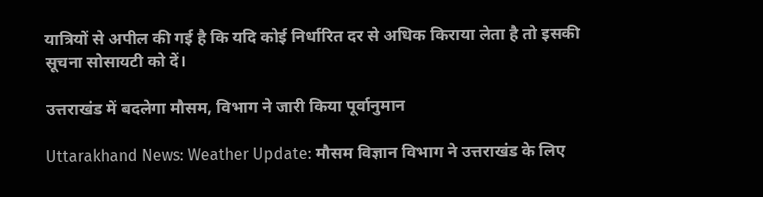यात्रियों से अपील की गई है कि यदि कोई निर्धारित दर से अधिक किराया लेता है तो इसकी सूचना सोसायटी को दें।

उत्तराखंड में बदलेगा मौसम, विभाग ने जारी किया पूर्वानुमान

Uttarakhand News: Weather Update: मौसम विज्ञान विभाग ने उत्तराखंड के लिए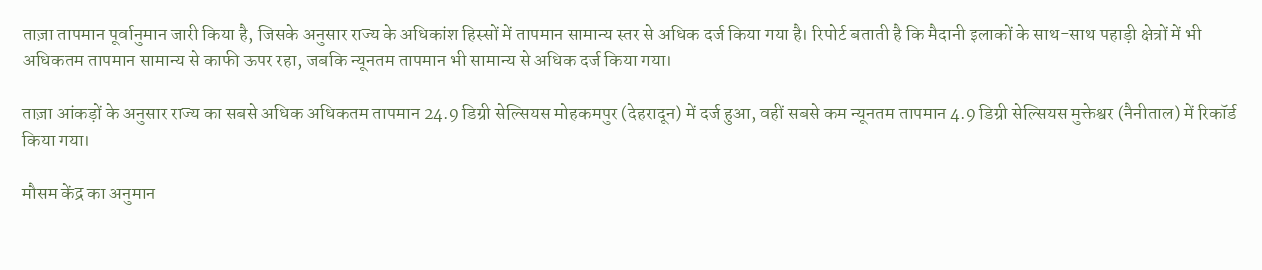ताज़ा तापमान पूर्वानुमान जारी किया है, जिसके अनुसार राज्य के अधिकांश हिस्सों में तापमान सामान्य स्तर से अधिक दर्ज किया गया है। रिपोर्ट बताती है कि मैदानी इलाकों के साथ-साथ पहाड़ी क्षेत्रों में भी अधिकतम तापमान सामान्य से काफी ऊपर रहा, जबकि न्यूनतम तापमान भी सामान्य से अधिक दर्ज किया गया।

ताज़ा आंकड़ों के अनुसार राज्य का सबसे अधिक अधिकतम तापमान 24.9 डिग्री सेल्सियस मोहकमपुर (देहरादून) में दर्ज हुआ, वहीं सबसे कम न्यूनतम तापमान 4.9 डिग्री सेल्सियस मुक्तेश्वर (नैनीताल) में रिकॉर्ड किया गया।

मौसम केंद्र का अनुमान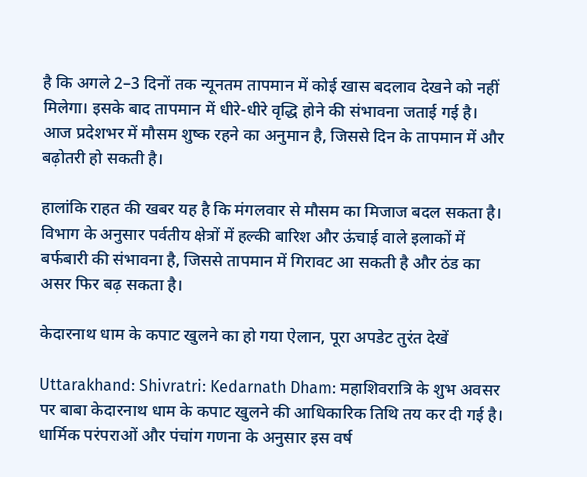है कि अगले 2–3 दिनों तक न्यूनतम तापमान में कोई खास बदलाव देखने को नहीं मिलेगा। इसके बाद तापमान में धीरे-धीरे वृद्धि होने की संभावना जताई गई है। आज प्रदेशभर में मौसम शुष्क रहने का अनुमान है, जिससे दिन के तापमान में और बढ़ोतरी हो सकती है।

हालांकि राहत की खबर यह है कि मंगलवार से मौसम का मिजाज बदल सकता है। विभाग के अनुसार पर्वतीय क्षेत्रों में हल्की बारिश और ऊंचाई वाले इलाकों में बर्फबारी की संभावना है, जिससे तापमान में गिरावट आ सकती है और ठंड का असर फिर बढ़ सकता है।

केदारनाथ धाम के कपाट खुलने का हो गया ऐलान, पूरा अपडेट तुरंत देखें

Uttarakhand: Shivratri: Kedarnath Dham: महाशिवरात्रि के शुभ अवसर पर बाबा केदारनाथ धाम के कपाट खुलने की आधिकारिक तिथि तय कर दी गई है। धार्मिक परंपराओं और पंचांग गणना के अनुसार इस वर्ष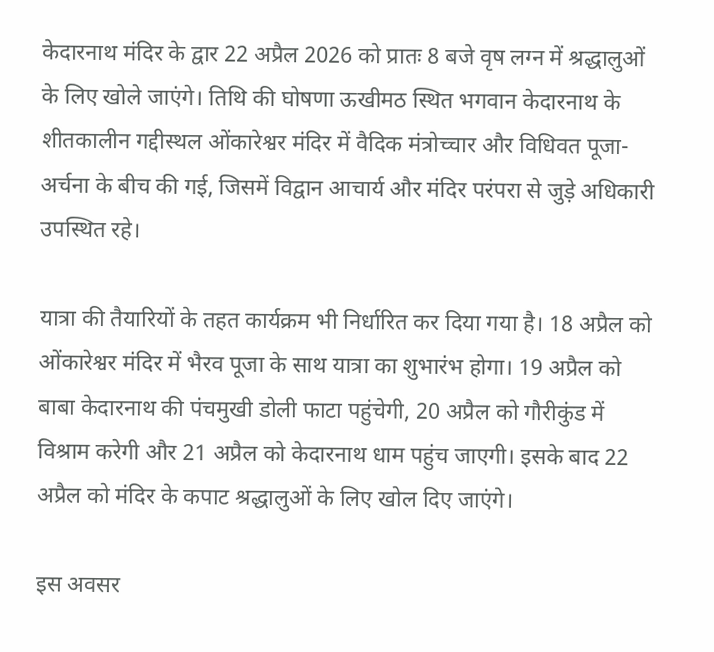केदारनाथ मंदिर के द्वार 22 अप्रैल 2026 को प्रातः 8 बजे वृष लग्न में श्रद्धालुओं के लिए खोले जाएंगे। तिथि की घोषणा ऊखीमठ स्थित भगवान केदारनाथ के शीतकालीन गद्दीस्थल ओंकारेश्वर मंदिर में वैदिक मंत्रोच्चार और विधिवत पूजा-अर्चना के बीच की गई, जिसमें विद्वान आचार्य और मंदिर परंपरा से जुड़े अधिकारी उपस्थित रहे।

यात्रा की तैयारियों के तहत कार्यक्रम भी निर्धारित कर दिया गया है। 18 अप्रैल को ओंकारेश्वर मंदिर में भैरव पूजा के साथ यात्रा का शुभारंभ होगा। 19 अप्रैल को बाबा केदारनाथ की पंचमुखी डोली फाटा पहुंचेगी, 20 अप्रैल को गौरीकुंड में विश्राम करेगी और 21 अप्रैल को केदारनाथ धाम पहुंच जाएगी। इसके बाद 22 अप्रैल को मंदिर के कपाट श्रद्धालुओं के लिए खोल दिए जाएंगे।

इस अवसर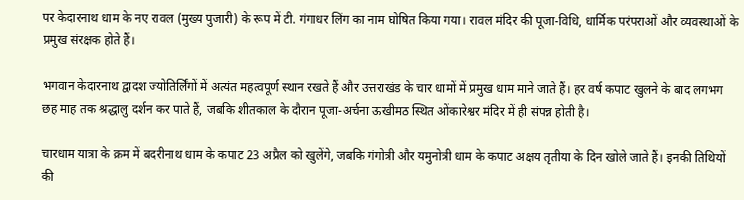पर केदारनाथ धाम के नए रावल (मुख्य पुजारी) के रूप में टी. गंगाधर लिंग का नाम घोषित किया गया। रावल मंदिर की पूजा-विधि, धार्मिक परंपराओं और व्यवस्थाओं के प्रमुख संरक्षक होते हैं।

भगवान केदारनाथ द्वादश ज्योतिर्लिंगों में अत्यंत महत्वपूर्ण स्थान रखते हैं और उत्तराखंड के चार धामों में प्रमुख धाम माने जाते हैं। हर वर्ष कपाट खुलने के बाद लगभग छह माह तक श्रद्धालु दर्शन कर पाते हैं, जबकि शीतकाल के दौरान पूजा-अर्चना ऊखीमठ स्थित ओंकारेश्वर मंदिर में ही संपन्न होती है।

चारधाम यात्रा के क्रम में बदरीनाथ धाम के कपाट 23 अप्रैल को खुलेंगे, जबकि गंगोत्री और यमुनोत्री धाम के कपाट अक्षय तृतीया के दिन खोले जाते हैं। इनकी तिथियों की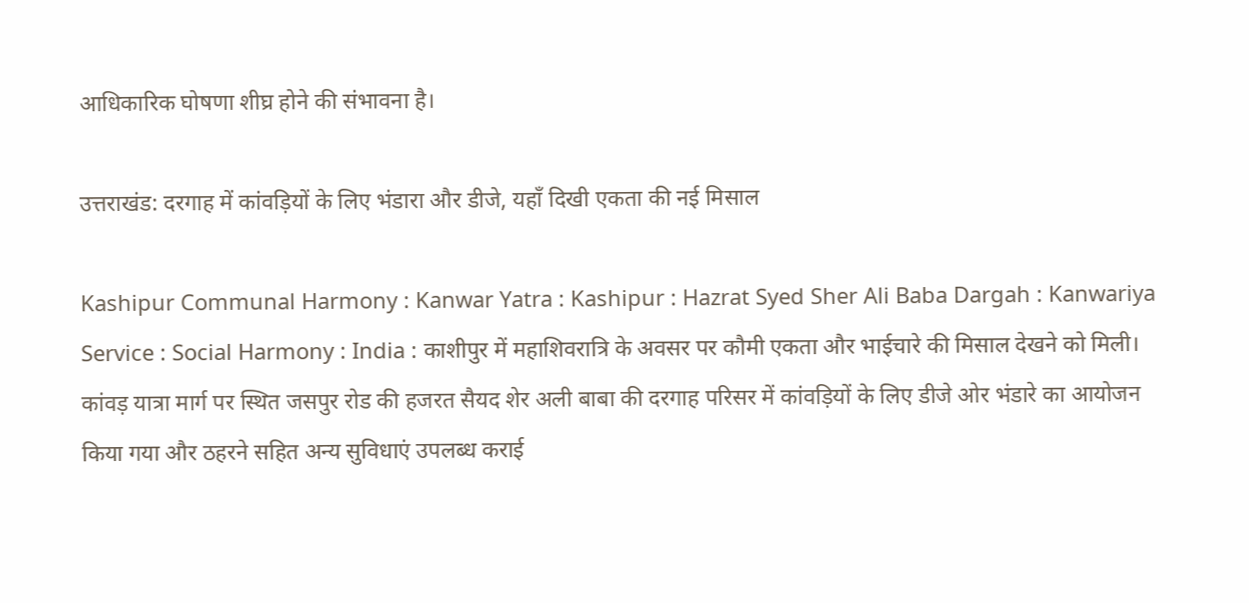आधिकारिक घोषणा शीघ्र होने की संभावना है।

उत्तराखंड: दरगाह में कांवड़ियों के लिए भंडारा और डीजे, यहाँ दिखी एकता की नई मिसाल

Kashipur Communal Harmony : Kanwar Yatra : Kashipur : Hazrat Syed Sher Ali Baba Dargah : Kanwariya Service : Social Harmony : India : काशीपुर में महाशिवरात्रि के अवसर पर कौमी एकता और भाईचारे की मिसाल देखने को मिली। कांवड़ यात्रा मार्ग पर स्थित जसपुर रोड की हजरत सैयद शेर अली बाबा की दरगाह परिसर में कांवड़ियों के लिए डीजे ओर भंडारे का आयोजन किया गया और ठहरने सहित अन्य सुविधाएं उपलब्ध कराई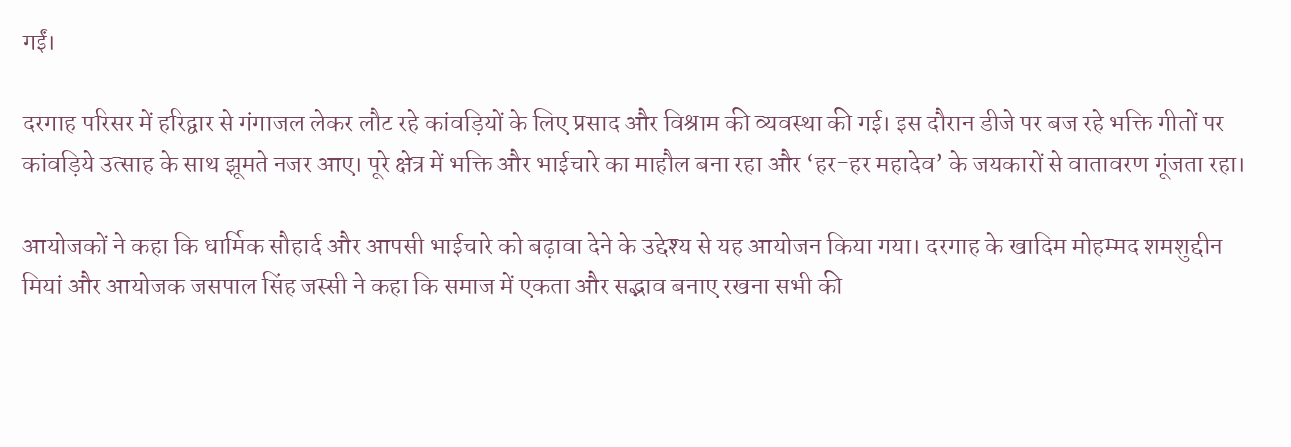गईं।

दरगाह परिसर में हरिद्वार से गंगाजल लेकर लौट रहे कांवड़ियों के लिए प्रसाद और विश्राम की व्यवस्था की गई। इस दौरान डीजे पर बज रहे भक्ति गीतों पर कांवड़िये उत्साह के साथ झूमते नजर आए। पूरे क्षेत्र में भक्ति और भाईचारे का माहौल बना रहा और ‘हर-हर महादेव’ के जयकारों से वातावरण गूंजता रहा।

आयोजकों ने कहा कि धार्मिक सौहार्द और आपसी भाईचारे को बढ़ावा देने के उद्देश्य से यह आयोजन किया गया। दरगाह के खादिम मोहम्मद शमशुद्दीन मियां और आयोजक जसपाल सिंह जस्सी ने कहा कि समाज में एकता और सद्भाव बनाए रखना सभी की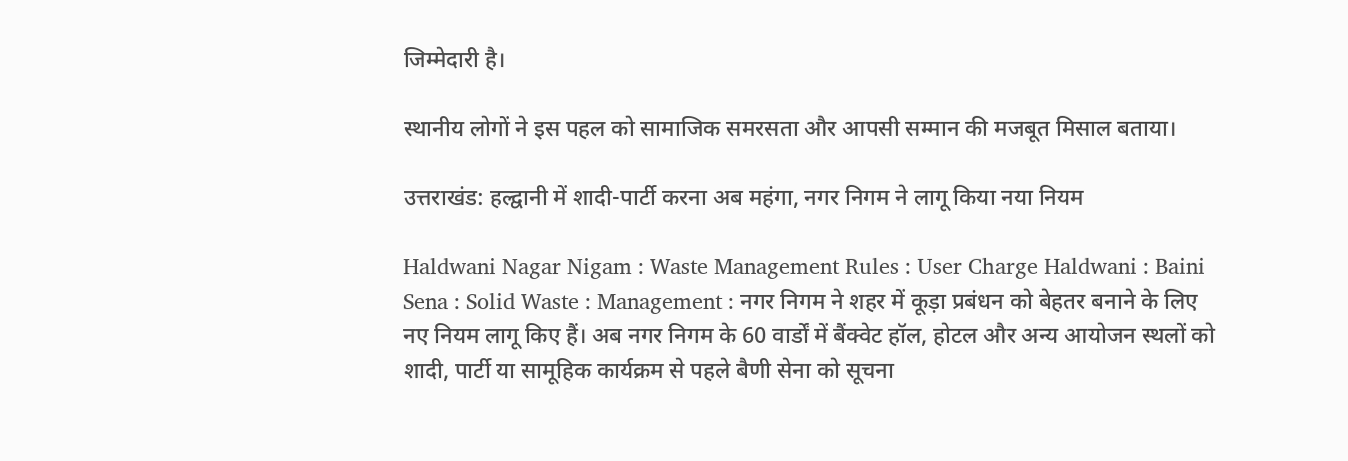जिम्मेदारी है।

स्थानीय लोगों ने इस पहल को सामाजिक समरसता और आपसी सम्मान की मजबूत मिसाल बताया।

उत्तराखंड: हल्द्वानी में शादी-पार्टी करना अब महंगा, नगर निगम ने लागू किया नया नियम

Haldwani Nagar Nigam : Waste Management Rules : User Charge Haldwani : Baini Sena : Solid Waste : Management : नगर निगम ने शहर में कूड़ा प्रबंधन को बेहतर बनाने के लिए नए नियम लागू किए हैं। अब नगर निगम के 60 वार्डों में बैंक्वेट हॉल, होटल और अन्य आयोजन स्थलों को शादी, पार्टी या सामूहिक कार्यक्रम से पहले बैणी सेना को सूचना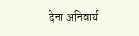देना अनिवार्य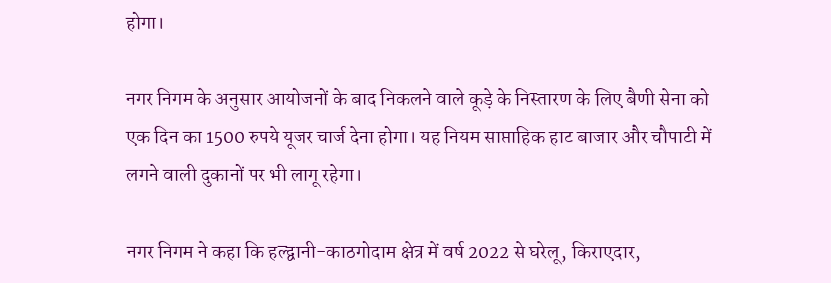होगा।

नगर निगम के अनुसार आयोजनों के बाद निकलने वाले कूड़े के निस्तारण के लिए बैणी सेना को एक दिन का 1500 रुपये यूजर चार्ज देना होगा। यह नियम साप्ताहिक हाट बाजार और चौपाटी में लगने वाली दुकानों पर भी लागू रहेगा।

नगर निगम ने कहा कि हल्द्वानी-काठगोदाम क्षेत्र में वर्ष 2022 से घरेलू, किराएदार,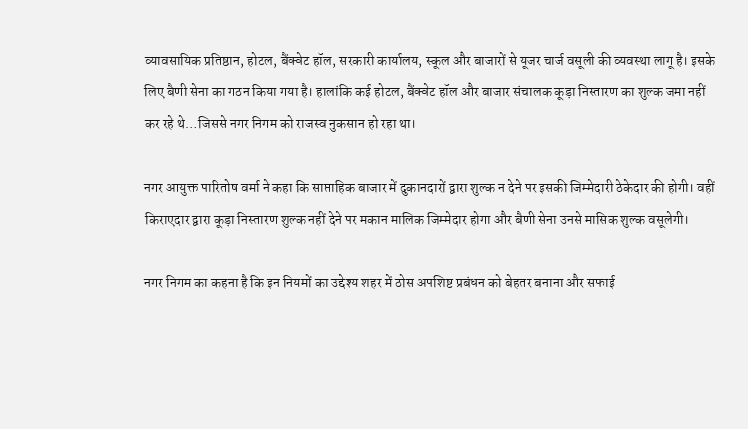व्यावसायिक प्रतिष्ठान, होटल, बैंक्वेट हॉल, सरकारी कार्यालय, स्कूल और बाजारों से यूजर चार्ज वसूली की व्यवस्था लागू है। इसके लिए बैणी सेना का गठन किया गया है। हालांकि कई होटल, बैंक्वेट हॉल और बाजार संचालक कूड़ा निस्तारण का शुल्क जमा नहीं कर रहे थे…जिससे नगर निगम को राजस्व नुकसान हो रहा था।

नगर आयुक्त पारितोष वर्मा ने कहा कि साप्ताहिक बाजार में दुकानदारों द्वारा शुल्क न देने पर इसकी जिम्मेदारी ठेकेदार की होगी। वहीं किराएदार द्वारा कूड़ा निस्तारण शुल्क नहीं देने पर मकान मालिक जिम्मेदार होगा और बैणी सेना उनसे मासिक शुल्क वसूलेगी।

नगर निगम का कहना है कि इन नियमों का उद्देश्य शहर में ठोस अपशिष्ट प्रबंधन को बेहतर बनाना और सफाई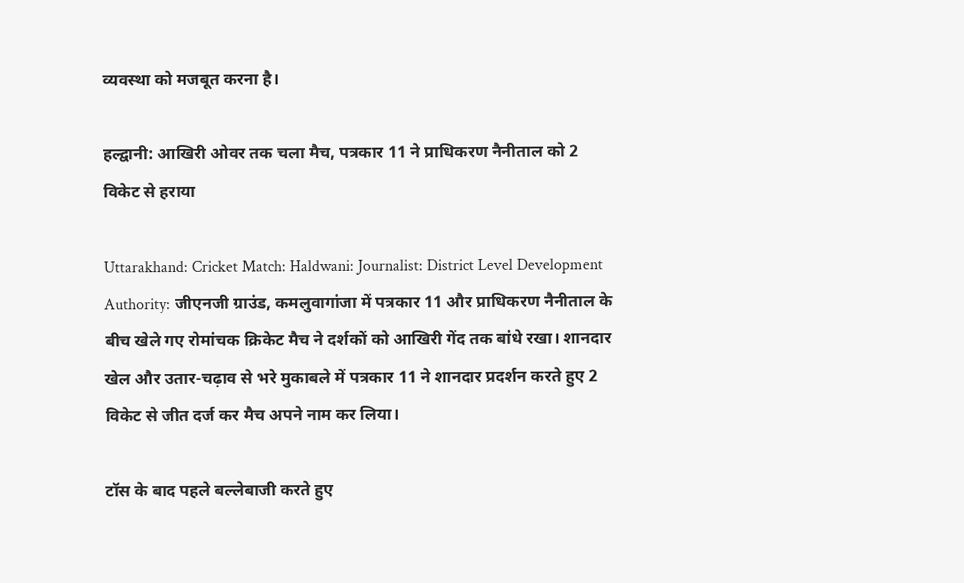व्यवस्था को मजबूत करना है।

हल्द्वानी: आखिरी ओवर तक चला मैच, पत्रकार 11 ने प्राधिकरण नैनीताल को 2 विकेट से हराया

Uttarakhand: Cricket Match: Haldwani: Journalist: District Level Development Authority: जीएनजी ग्राउंड, कमलुवागांजा में पत्रकार 11 और प्राधिकरण नैनीताल के बीच खेले गए रोमांचक क्रिकेट मैच ने दर्शकों को आखिरी गेंद तक बांधे रखा। शानदार खेल और उतार-चढ़ाव से भरे मुकाबले में पत्रकार 11 ने शानदार प्रदर्शन करते हुए 2 विकेट से जीत दर्ज कर मैच अपने नाम कर लिया।

टॉस के बाद पहले बल्लेबाजी करते हुए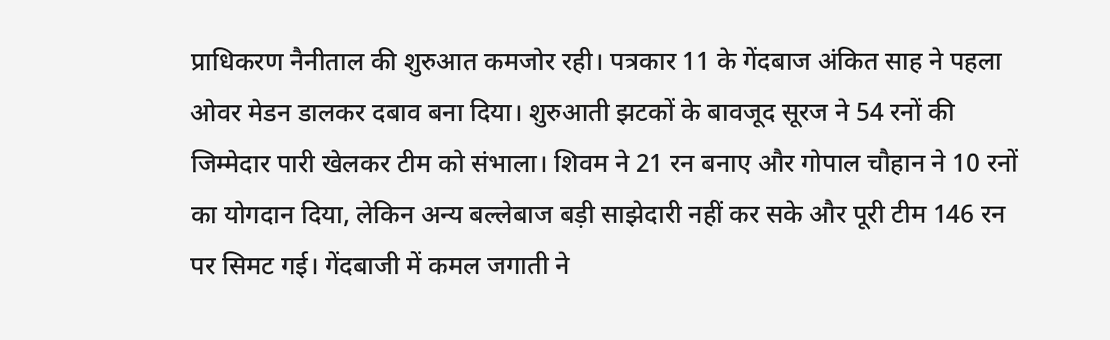प्राधिकरण नैनीताल की शुरुआत कमजोर रही। पत्रकार 11 के गेंदबाज अंकित साह ने पहला ओवर मेडन डालकर दबाव बना दिया। शुरुआती झटकों के बावजूद सूरज ने 54 रनों की जिम्मेदार पारी खेलकर टीम को संभाला। शिवम ने 21 रन बनाए और गोपाल चौहान ने 10 रनों का योगदान दिया, लेकिन अन्य बल्लेबाज बड़ी साझेदारी नहीं कर सके और पूरी टीम 146 रन पर सिमट गई। गेंदबाजी में कमल जगाती ने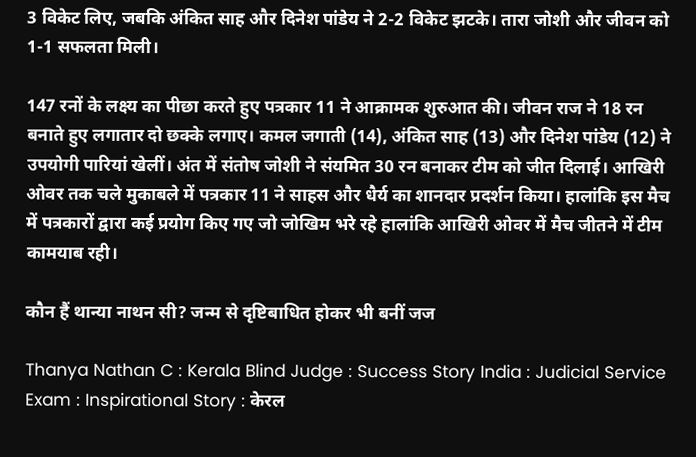3 विकेट लिए, जबकि अंकित साह और दिनेश पांडेय ने 2-2 विकेट झटके। तारा जोशी और जीवन को 1-1 सफलता मिली।

147 रनों के लक्ष्य का पीछा करते हुए पत्रकार 11 ने आक्रामक शुरुआत की। जीवन राज ने 18 रन बनाते हुए लगातार दो छक्के लगाए। कमल जगाती (14), अंकित साह (13) और दिनेश पांडेय (12) ने उपयोगी पारियां खेलीं। अंत में संतोष जोशी ने संयमित 30 रन बनाकर टीम को जीत दिलाई। आखिरी ओवर तक चले मुकाबले में पत्रकार 11 ने साहस और धैर्य का शानदार प्रदर्शन किया। हालांकि इस मैच में पत्रकारों द्वारा कई प्रयोग किए गए जो जोखिम भरे रहे हालांकि आखिरी ओवर में मैच जीतने में टीम कामयाब रही।

कौन हैं थान्या नाथन सी? जन्म से दृष्टिबाधित होकर भी बनीं जज

Thanya Nathan C : Kerala Blind Judge : Success Story India : Judicial Service Exam : Inspirational Story : केरल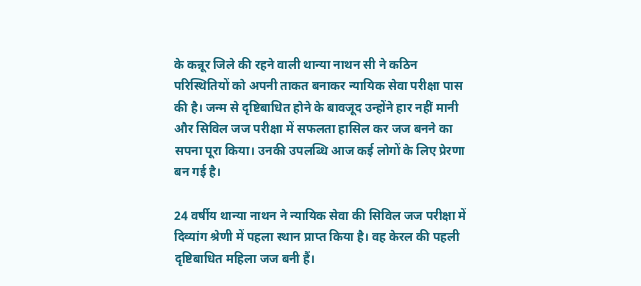के कन्नूर जिले की रहने वाली थान्या नाथन सी ने कठिन परिस्थितियों को अपनी ताकत बनाकर न्यायिक सेवा परीक्षा पास की है। जन्म से दृष्टिबाधित होने के बावजूद उन्होंने हार नहीं मानी और सिविल जज परीक्षा में सफलता हासिल कर जज बनने का सपना पूरा किया। उनकी उपलब्धि आज कई लोगों के लिए प्रेरणा बन गई है।

24 वर्षीय थान्या नाथन ने न्यायिक सेवा की सिविल जज परीक्षा में दिव्यांग श्रेणी में पहला स्थान प्राप्त किया है। वह केरल की पहली दृष्टिबाधित महिला जज बनी हैं।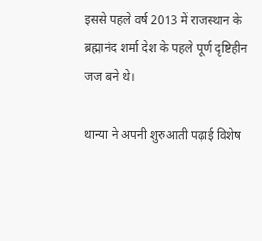इससे पहले वर्ष 2013 में राजस्थान के ब्रह्मानंद शर्मा देश के पहले पूर्ण दृष्टिहीन जज बने थे।

थान्या ने अपनी शुरुआती पढ़ाई विशेष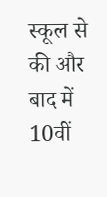स्कूल से की और बाद में 10वीं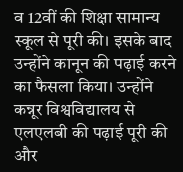व 12वीं की शिक्षा सामान्य स्कूल से पूरी की। इसके बाद उन्होंने कानून की पढ़ाई करने का फैसला किया। उन्होंने कन्नूर विश्वविद्यालय से एलएलबी की पढ़ाई पूरी की और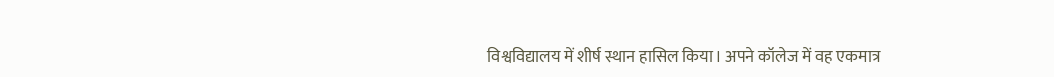विश्वविद्यालय में शीर्ष स्थान हासिल किया। अपने कॉलेज में वह एकमात्र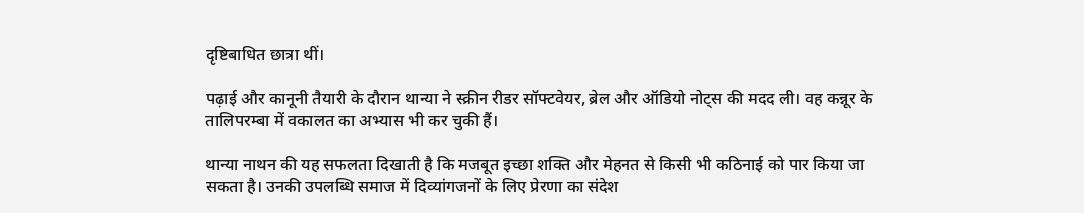दृष्टिबाधित छात्रा थीं।

पढ़ाई और कानूनी तैयारी के दौरान थान्या ने स्क्रीन रीडर सॉफ्टवेयर, ब्रेल और ऑडियो नोट्स की मदद ली। वह कन्नूर के तालिपरम्बा में वकालत का अभ्यास भी कर चुकी हैं।

थान्या नाथन की यह सफलता दिखाती है कि मजबूत इच्छा शक्ति और मेहनत से किसी भी कठिनाई को पार किया जा सकता है। उनकी उपलब्धि समाज में दिव्यांगजनों के लिए प्रेरणा का संदेश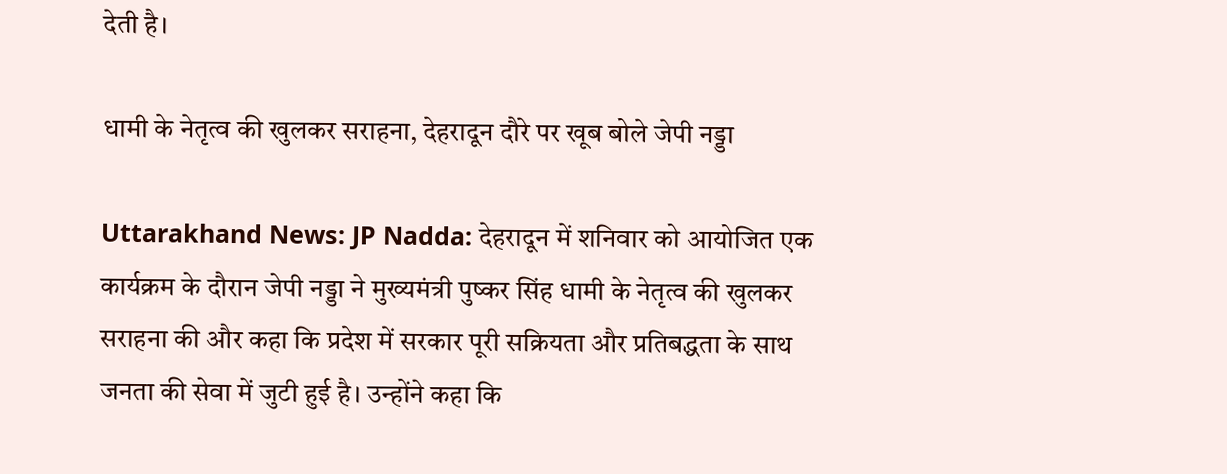देती है।

धामी के नेतृत्व की खुलकर सराहना, देहरादून दौरे पर खूब बोले जेपी नड्डा

Uttarakhand News: JP Nadda: देहरादून में शनिवार को आयोजित एक कार्यक्रम के दौरान जेपी नड्डा ने मुख्यमंत्री पुष्कर सिंह धामी के नेतृत्व की खुलकर सराहना की और कहा कि प्रदेश में सरकार पूरी सक्रियता और प्रतिबद्धता के साथ जनता की सेवा में जुटी हुई है। उन्होंने कहा कि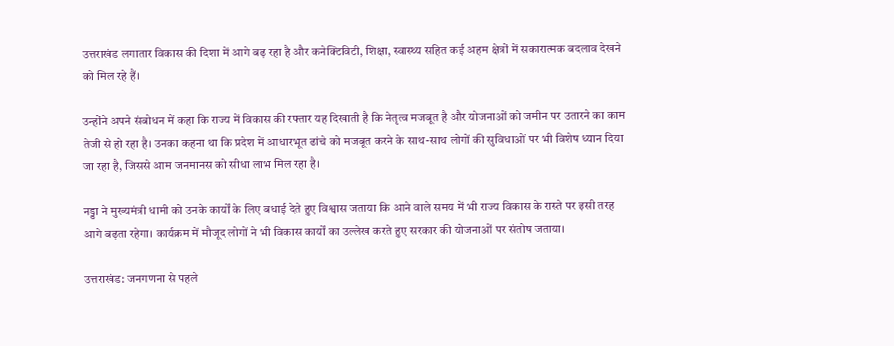उत्तराखंड लगातार विकास की दिशा में आगे बढ़ रहा है और कनेक्टिविटी, शिक्षा, स्वास्थ्य सहित कई अहम क्षेत्रों में सकारात्मक बदलाव देखने को मिल रहे हैं।

उन्होंने अपने संबोधन में कहा कि राज्य में विकास की रफ्तार यह दिखाती है कि नेतृत्व मजबूत है और योजनाओं को जमीन पर उतारने का काम तेजी से हो रहा है। उनका कहना था कि प्रदेश में आधारभूत ढांचे को मजबूत करने के साथ-साथ लोगों की सुविधाओं पर भी विशेष ध्यान दिया जा रहा है, जिससे आम जनमानस को सीधा लाभ मिल रहा है।

नड्डा ने मुख्यमंत्री धामी को उनके कार्यों के लिए बधाई देते हुए विश्वास जताया कि आने वाले समय में भी राज्य विकास के रास्ते पर इसी तरह आगे बढ़ता रहेगा। कार्यक्रम में मौजूद लोगों ने भी विकास कार्यों का उल्लेख करते हुए सरकार की योजनाओं पर संतोष जताया।

उत्तराखंड: जनगणना से पहले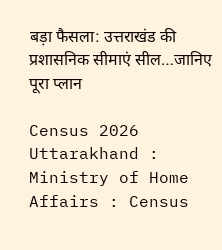बड़ा फैसला: उत्तराखंड की प्रशासनिक सीमाएं सील…जानिए पूरा प्लान

Census 2026 Uttarakhand : Ministry of Home Affairs : Census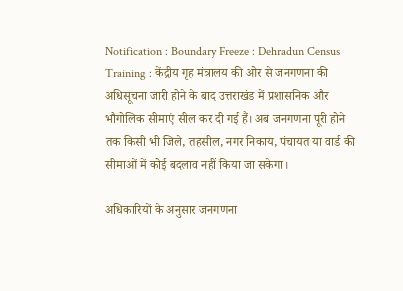Notification : Boundary Freeze : Dehradun Census Training : केंद्रीय गृह मंत्रालय की ओर से जनगणना की अधिसूचना जारी होने के बाद उत्तराखंड में प्रशासनिक और भौगोलिक सीमाएं सील कर दी गई हैं। अब जनगणना पूरी होने तक किसी भी जिले, तहसील, नगर निकाय, पंचायत या वार्ड की सीमाओं में कोई बदलाव नहीं किया जा सकेगा।

अधिकारियों के अनुसार जनगणना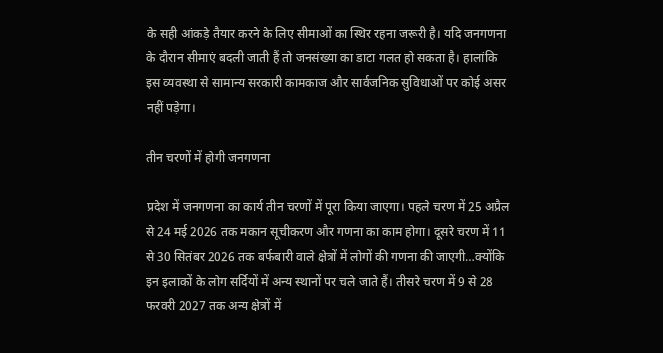के सही आंकड़े तैयार करने के लिए सीमाओं का स्थिर रहना जरूरी है। यदि जनगणना के दौरान सीमाएं बदली जाती हैं तो जनसंख्या का डाटा गलत हो सकता है। हालांकि इस व्यवस्था से सामान्य सरकारी कामकाज और सार्वजनिक सुविधाओं पर कोई असर नहीं पड़ेगा।

तीन चरणों में होगी जनगणना

प्रदेश में जनगणना का कार्य तीन चरणों में पूरा किया जाएगा। पहले चरण में 25 अप्रैल से 24 मई 2026 तक मकान सूचीकरण और गणना का काम होगा। दूसरे चरण में 11 से 30 सितंबर 2026 तक बर्फबारी वाले क्षेत्रों में लोगों की गणना की जाएगी…क्योंकि इन इलाकों के लोग सर्दियों में अन्य स्थानों पर चले जाते हैं। तीसरे चरण में 9 से 28 फरवरी 2027 तक अन्य क्षेत्रों में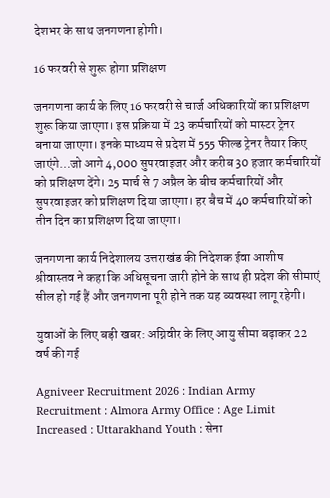देशभर के साथ जनगणना होगी।

16 फरवरी से शुरू होगा प्रशिक्षण

जनगणना कार्य के लिए 16 फरवरी से चार्ज अधिकारियों का प्रशिक्षण शुरू किया जाएगा। इस प्रक्रिया में 23 कर्मचारियों को मास्टर ट्रेनर बनाया जाएगा। इनके माध्यम से प्रदेश में 555 फील्ड ट्रेनर तैयार किए जाएंगे…जो आगे 4,000 सुपरवाइजर और करीब 30 हजार कर्मचारियों को प्रशिक्षण देंगे। 25 मार्च से 7 अप्रैल के बीच कर्मचारियों और सुपरवाइजर को प्रशिक्षण दिया जाएगा। हर बैच में 40 कर्मचारियों को तीन दिन का प्रशिक्षण दिया जाएगा।

जनगणना कार्य निदेशालय उत्तराखंड की निदेशक ईवा आशीष श्रीवास्तव ने कहा कि अधिसूचना जारी होने के साथ ही प्रदेश की सीमाएं सील हो गई हैं और जनगणना पूरी होने तक यह व्यवस्था लागू रहेगी।

युवाओं के लिए बड़ी खबर: अग्निवीर के लिए आयु सीमा बढ़ाकर 22 वर्ष की गई

Agniveer Recruitment 2026 : Indian Army Recruitment : Almora Army Office : Age Limit Increased : Uttarakhand Youth : सेना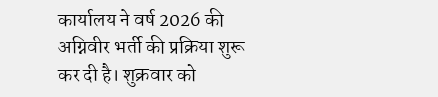कार्यालय ने वर्ष 2026 की अग्निवीर भर्ती की प्रक्रिया शुरू कर दी है। शुक्रवार को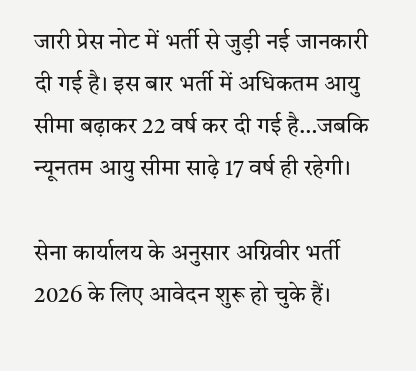जारी प्रेस नोट में भर्ती से जुड़ी नई जानकारी दी गई है। इस बार भर्ती में अधिकतम आयु सीमा बढ़ाकर 22 वर्ष कर दी गई है…जबकि न्यूनतम आयु सीमा साढ़े 17 वर्ष ही रहेगी।

सेना कार्यालय के अनुसार अग्निवीर भर्ती 2026 के लिए आवेदन शुरू हो चुके हैं।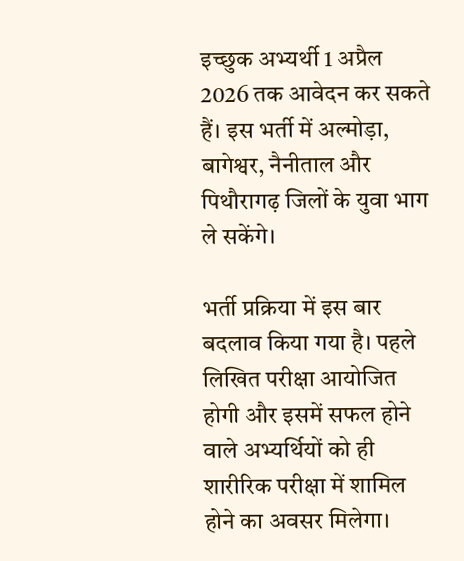इच्छुक अभ्यर्थी 1 अप्रैल 2026 तक आवेदन कर सकते हैं। इस भर्ती में अल्मोड़ा, बागेश्वर, नैनीताल और पिथौरागढ़ जिलों के युवा भाग ले सकेंगे।

भर्ती प्रक्रिया में इस बार बदलाव किया गया है। पहले लिखित परीक्षा आयोजित होगी और इसमें सफल होने वाले अभ्यर्थियों को ही शारीरिक परीक्षा में शामिल होने का अवसर मिलेगा।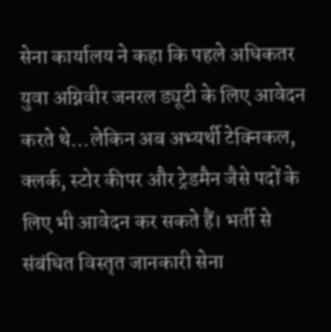सेना कार्यालय ने कहा कि पहले अधिकतर युवा अग्निवीर जनरल ड्यूटी के लिए आवेदन करते थे…लेकिन अब अभ्यर्थी टेक्निकल, क्लर्क, स्टोर कीपर और ट्रेडमैन जैसे पदों के लिए भी आवेदन कर सकते हैं। भर्ती से संबंधित विस्तृत जानकारी सेना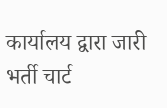कार्यालय द्वारा जारी भर्ती चार्ट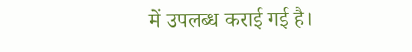में उपलब्ध कराई गई है।